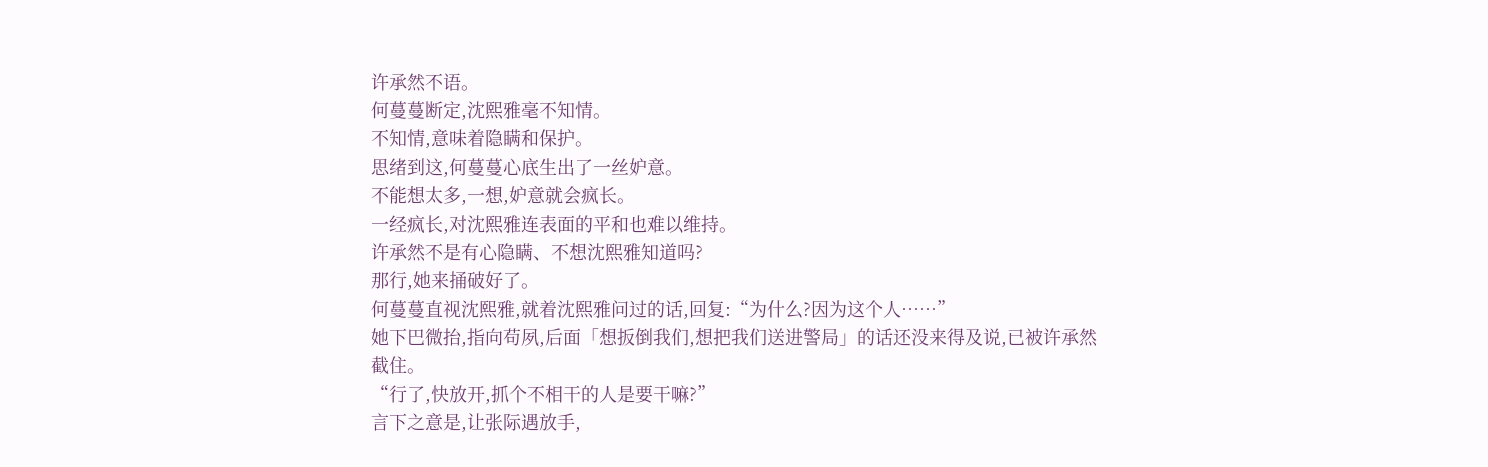许承然不语。
何蔓蔓断定,沈熙雅毫不知情。
不知情,意味着隐瞒和保护。
思绪到这,何蔓蔓心底生出了一丝妒意。
不能想太多,一想,妒意就会疯长。
一经疯长,对沈熙雅连表面的平和也难以维持。
许承然不是有心隐瞒、不想沈熙雅知道吗?
那行,她来捅破好了。
何蔓蔓直视沈熙雅,就着沈熙雅问过的话,回复:“为什么?因为这个人……”
她下巴微抬,指向苟夙,后面「想扳倒我们,想把我们送进警局」的话还没来得及说,已被许承然截住。
“行了,快放开,抓个不相干的人是要干嘛?”
言下之意是,让张际遇放手,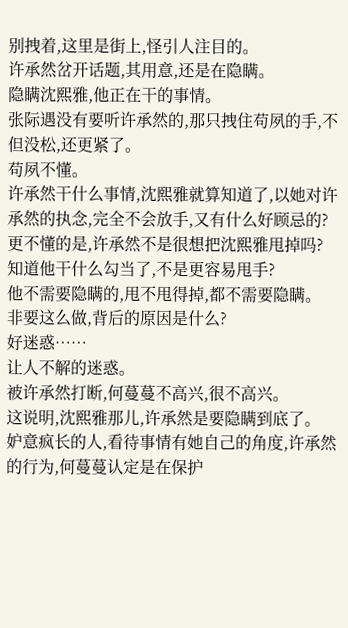别拽着,这里是街上,怪引人注目的。
许承然岔开话题,其用意,还是在隐瞒。
隐瞒沈熙雅,他正在干的事情。
张际遇没有要听许承然的,那只拽住苟夙的手,不但没松,还更紧了。
苟夙不懂。
许承然干什么事情,沈熙雅就算知道了,以她对许承然的执念,完全不会放手,又有什么好顾忌的?
更不懂的是,许承然不是很想把沈熙雅甩掉吗?知道他干什么勾当了,不是更容易甩手?
他不需要隐瞒的,甩不甩得掉,都不需要隐瞒。
非要这么做,背后的原因是什么?
好迷惑……
让人不解的迷惑。
被许承然打断,何蔓蔓不高兴,很不高兴。
这说明,沈熙雅那儿,许承然是要隐瞒到底了。
妒意疯长的人,看待事情有她自己的角度,许承然的行为,何蔓蔓认定是在保护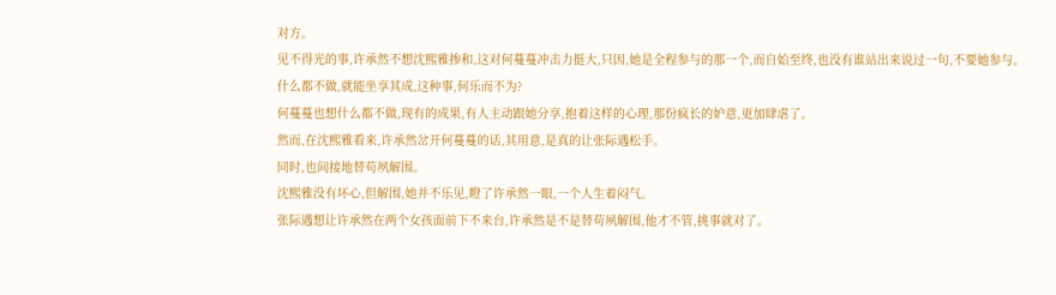对方。
见不得光的事,许承然不想沈熙雅掺和,这对何蔓蔓冲击力挺大,只因,她是全程参与的那一个,而自始至终,也没有谁站出来说过一句,不要她参与。
什么都不做,就能坐享其成,这种事,何乐而不为?
何蔓蔓也想什么都不做,现有的成果,有人主动跟她分享,抱着这样的心理,那份疯长的妒意,更加肆虐了。
然而,在沈熙雅看来,许承然岔开何蔓蔓的话,其用意,是真的让张际遇松手。
同时,也间接地替苟夙解围。
沈熙雅没有坏心,但解围,她并不乐见,瞪了许承然一眼,一个人生着闷气。
张际遇想让许承然在两个女孩面前下不来台,许承然是不是替苟夙解围,他才不管,挑事就对了。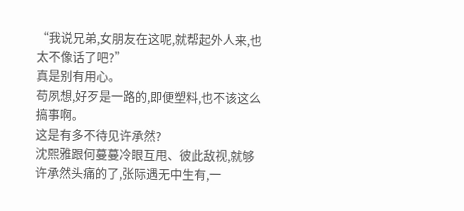“我说兄弟,女朋友在这呢,就帮起外人来,也太不像话了吧?”
真是别有用心。
苟夙想,好歹是一路的,即便塑料,也不该这么搞事啊。
这是有多不待见许承然?
沈熙雅跟何蔓蔓冷眼互甩、彼此敌视,就够许承然头痛的了,张际遇无中生有,一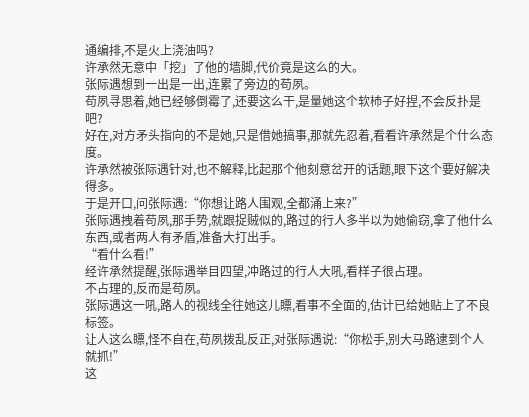通编排,不是火上浇油吗?
许承然无意中「挖」了他的墙脚,代价竟是这么的大。
张际遇想到一出是一出,连累了旁边的苟夙。
苟夙寻思着,她已经够倒霉了,还要这么干,是量她这个软杮子好捏,不会反扑是吧?
好在,对方矛头指向的不是她,只是借她搞事,那就先忍着,看看许承然是个什么态度。
许承然被张际遇针对,也不解释,比起那个他刻意岔开的话题,眼下这个要好解决得多。
于是开口,问张际遇:“你想让路人围观,全都涌上来?”
张际遇拽着苟夙,那手势,就跟捉贼似的,路过的行人多半以为她偷窃,拿了他什么东西,或者两人有矛盾,准备大打出手。
“看什么看!”
经许承然提醒,张际遇举目四望,冲路过的行人大吼,看样子很占理。
不占理的,反而是苟夙。
张际遇这一吼,路人的视线全往她这儿瞟,看事不全面的,估计已给她贴上了不良标签。
让人这么瞟,怪不自在,苟夙拨乱反正,对张际遇说:“你松手,别大马路逮到个人就抓!”
这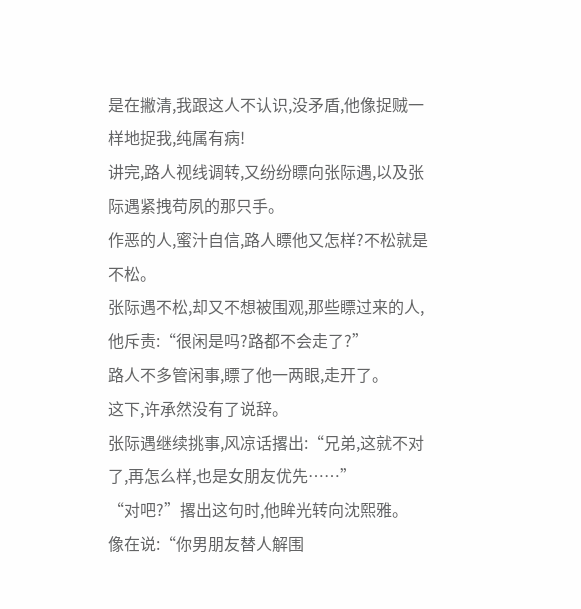是在撇清,我跟这人不认识,没矛盾,他像捉贼一样地捉我,纯属有病!
讲完,路人视线调转,又纷纷瞟向张际遇,以及张际遇紧拽苟夙的那只手。
作恶的人,蜜汁自信,路人瞟他又怎样?不松就是不松。
张际遇不松,却又不想被围观,那些瞟过来的人,他斥责:“很闲是吗?路都不会走了?”
路人不多管闲事,瞟了他一两眼,走开了。
这下,许承然没有了说辞。
张际遇继续挑事,风凉话撂出:“兄弟,这就不对了,再怎么样,也是女朋友优先……”
“对吧?”撂出这句时,他眸光转向沈熙雅。
像在说:“你男朋友替人解围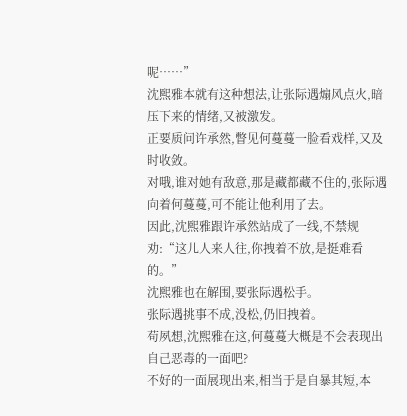呢……”
沈熙雅本就有这种想法,让张际遇煽风点火,暗压下来的情绪,又被激发。
正要质问许承然,瞥见何蔓蔓一脸看戏样,又及时收敛。
对哦,谁对她有敌意,那是藏都藏不住的,张际遇向着何蔓蔓,可不能让他利用了去。
因此,沈熙雅跟许承然站成了一线,不禁规劝:“这儿人来人往,你拽着不放,是挺难看的。”
沈熙雅也在解围,要张际遇松手。
张际遇挑事不成,没松,仍旧拽着。
苟夙想,沈熙雅在这,何蔓蔓大概是不会表现出自己恶毒的一面吧?
不好的一面展现出来,相当于是自暴其短,本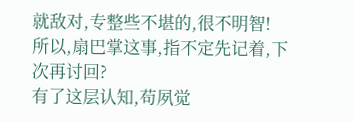就敌对,专整些不堪的,很不明智!
所以,扇巴掌这事,指不定先记着,下次再讨回?
有了这层认知,苟夙觉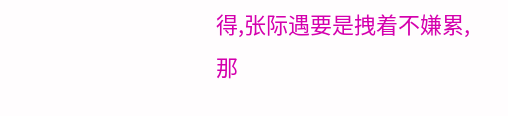得,张际遇要是拽着不嫌累,那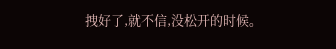拽好了,就不信,没松开的时候。